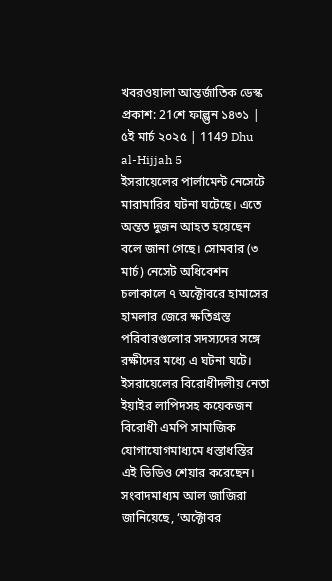খবরওয়ালা আন্তর্জাতিক ডেস্ক
প্রকাশ: 21শে ফাল্গুন ১৪৩১ | ৫ই মার্চ ২০২৫ | 1149 Dhu al-Hijjah 5
ইসরায়েলের পার্লামেন্ট নেসেটে মারামারির ঘটনা ঘটেছে। এতে অন্তত দুজন আহত হয়েছেন বলে জানা গেছে। সোমবার (৩ মার্চ) নেসেট অধিবেশন চলাকালে ৭ অক্টোবরে হামাসের হামলার জেরে ক্ষতিগ্রস্ত পরিবারগুলোর সদস্যদের সঙ্গে রক্ষীদের মধ্যে এ ঘটনা ঘটে। ইসরায়েলের বিরোধীদলীয় নেতা ইয়াইর লাপিদসহ কয়েকজন বিরোধী এমপি সামাজিক যোগাযোগমাধ্যমে ধস্তাধস্তির এই ভিডিও শেয়ার করেছেন।
সংবাদমাধ্যম আল জাজিরা জানিয়েছে, ‘অক্টোবর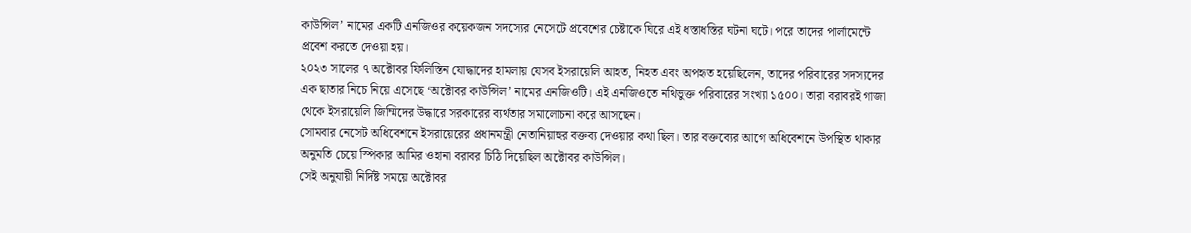কাউন্সিল’ নামের একটি এনজিওর কয়েকজন সদস্যের নেসেটে প্রবেশের চেষ্টাকে ঘিরে এই ধস্তাধস্তির ঘটনা ঘটে। পরে তাদের পার্লামেন্টে প্রবেশ করতে দেওয়া হয়।
২০২৩ সালের ৭ অক্টোবর ফিলিস্তিন যোদ্ধাদের হামলায় যেসব ইসরায়েলি আহত, নিহত এবং অপহৃত হয়েছিলেন, তাদের পরিবারের সদস্যদের এক ছাতার নিচে নিয়ে এসেছে ‘অক্টোবর কাউন্সিল’ নামের এনজিওটি। এই এনজিওতে নথিভুক্ত পরিবারের সংখ্যা ১৫০০। তারা বরাবরই গাজা থেকে ইসরায়েলি জিম্মিদের উদ্ধারে সরকারের ব্যর্থতার সমালোচনা করে আসছেন।
সোমবার নেসেট অধিবেশনে ইসরায়েরের প্রধানমন্ত্রী নেতানিয়াহুর বক্তব্য দেওয়ার কথা ছিল। তার বক্তব্যের আগে অধিবেশনে উপস্থিত থাকার অনুমতি চেয়ে স্পিকার আমির ওহানা বরাবর চিঠি দিয়েছিল অক্টোবর কাউন্সিল।
সেই অনুযায়ী নির্দিষ্ট সময়ে অক্টোবর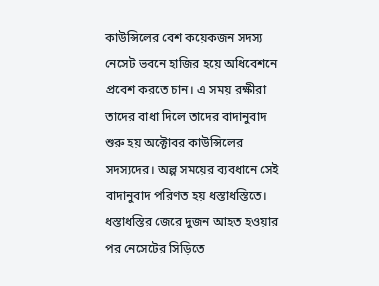কাউন্সিলের বেশ কয়েকজন সদস্য নেসেট ভবনে হাজির হয়ে অধিবেশনে প্রবেশ করতে চান। এ সময় রক্ষীরা তাদের বাধা দিলে তাদের বাদানুবাদ শুরু হয় অক্টোবর কাউন্সিলের সদস্যদের। অল্প সময়ের ব্যবধানে সেই বাদানুবাদ পরিণত হয় ধস্তাধস্তিতে।
ধস্তাধস্তির জেরে দুজন আহত হওয়ার পর নেসেটের সিড়িতে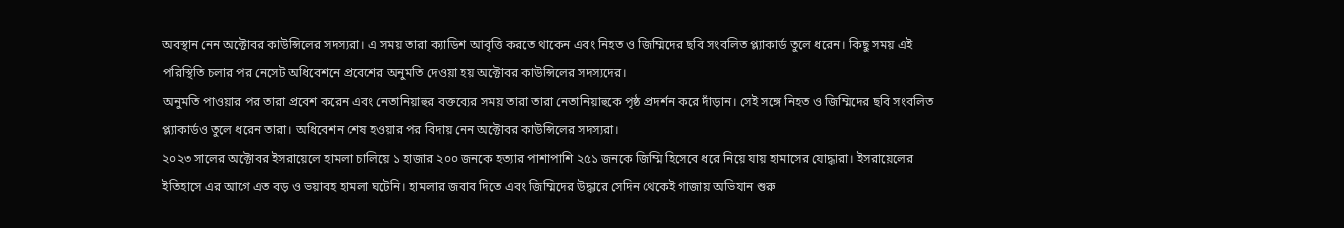অবস্থান নেন অক্টোবর কাউন্সিলের সদস্যরা। এ সময় তারা ক্যাডিশ আবৃত্তি করতে থাকেন এবং নিহত ও জিম্মিদের ছবি সংবলিত প্ল্যাকার্ড তুলে ধরেন। কিছু সময় এই পরিস্থিতি চলার পর নেসেট অধিবেশনে প্রবেশের অনুমতি দেওয়া হয় অক্টোবর কাউন্সিলের সদস্যদের।
অনুমতি পাওয়ার পর তারা প্রবেশ করেন এবং নেতানিয়াহুর বক্তব্যের সময় তারা তারা নেতানিয়াহুকে পৃষ্ঠ প্রদর্শন করে দাঁড়ান। সেই সঙ্গে নিহত ও জিম্মিদের ছবি সংবলিত প্ল্যাকার্ডও তুলে ধরেন তারা। অধিবেশন শেষ হওয়ার পর বিদায় নেন অক্টোবর কাউন্সিলের সদস্যরা।
২০২৩ সালের অক্টোবর ইসরায়েলে হামলা চালিয়ে ১ হাজার ২০০ জনকে হত্যার পাশাপাশি ২৫১ জনকে জিম্মি হিসেবে ধরে নিয়ে যায় হামাসের যোদ্ধারা। ইসরায়েলের ইতিহাসে এর আগে এত বড় ও ভয়াবহ হামলা ঘটেনি। হামলার জবাব দিতে এবং জিম্মিদের উদ্ধারে সেদিন থেকেই গাজায় অভিযান শুরু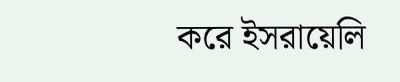করে ইসরায়েলি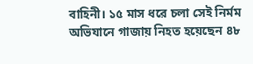বাহিনী। ১৫ মাস ধরে চলা সেই নির্মম অভিযানে গাজায় নিহত হয়েছেন ৪৮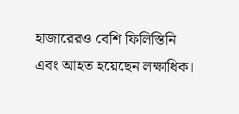হাজারেরও বেশি ফিলিস্তিনি এবং আহত হয়েছেন লক্ষাধিক।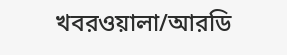খবরওয়ালা/আরডি